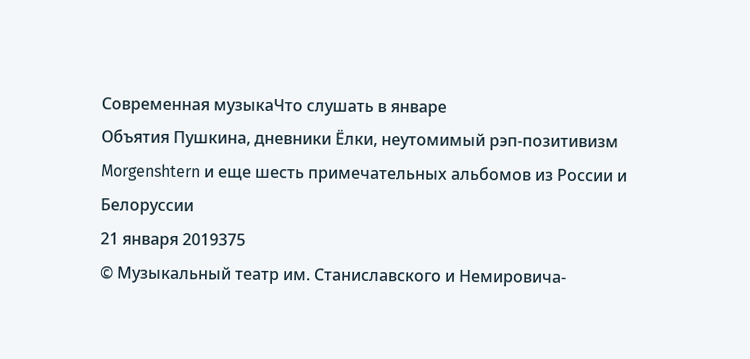Современная музыкаЧто слушать в январе
Объятия Пушкина, дневники Ёлки, неутомимый рэп-позитивизм Morgenshtern и еще шесть примечательных альбомов из России и Белоруссии
21 января 2019375
© Музыкальный театр им. Станиславского и Немировича-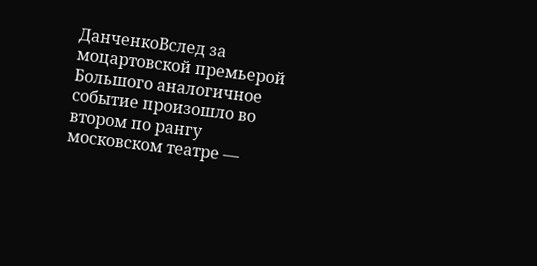ДанченкоВслед за моцартовской премьерой Большого аналогичное событие произошло во втором по рангу московском театре —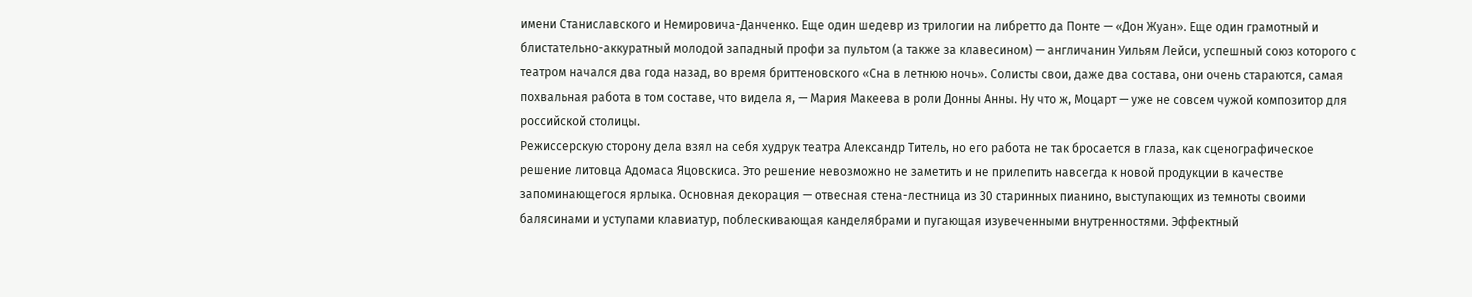имени Станиславского и Немировича-Данченко. Еще один шедевр из трилогии на либретто да Понте — «Дон Жуан». Еще один грамотный и блистательно-аккуратный молодой западный профи за пультом (а также за клавесином) — англичанин Уильям Лейси, успешный союз которого с театром начался два года назад, во время бриттеновского «Сна в летнюю ночь». Солисты свои, даже два состава, они очень стараются, самая похвальная работа в том составе, что видела я, — Мария Макеева в роли Донны Анны. Ну что ж, Моцарт — уже не совсем чужой композитор для российской столицы.
Режиссерскую сторону дела взял на себя худрук театра Александр Титель, но его работа не так бросается в глаза, как сценографическое решение литовца Адомаса Яцовскиса. Это решение невозможно не заметить и не прилепить навсегда к новой продукции в качестве запоминающегося ярлыка. Основная декорация — отвесная стена-лестница из 30 старинных пианино, выступающих из темноты своими балясинами и уступами клавиатур, поблескивающая канделябрами и пугающая изувеченными внутренностями. Эффектный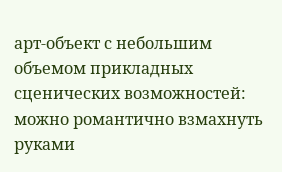арт-объект с небольшим объемом прикладных сценических возможностей: можно романтично взмахнуть руками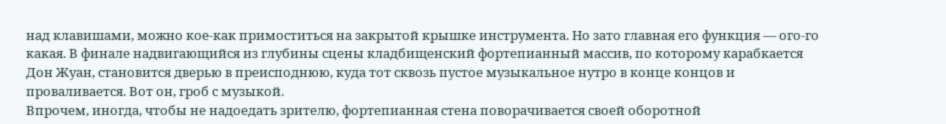над клавишами, можно кое-как примоститься на закрытой крышке инструмента. Но зато главная его функция — ого-го какая. В финале надвигающийся из глубины сцены кладбищенский фортепианный массив, по которому карабкается Дон Жуан, становится дверью в преисподнюю, куда тот сквозь пустое музыкальное нутро в конце концов и проваливается. Вот он, гроб с музыкой.
Впрочем, иногда, чтобы не надоедать зрителю, фортепианная стена поворачивается своей оборотной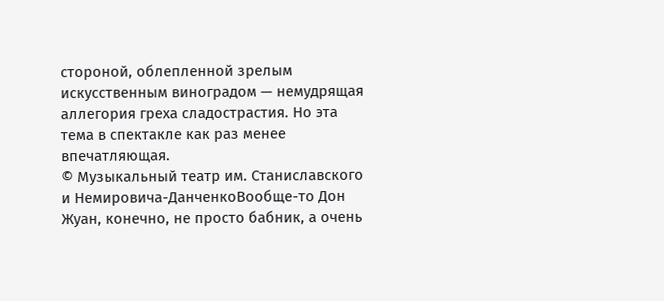стороной, облепленной зрелым искусственным виноградом — немудрящая аллегория греха сладострастия. Но эта тема в спектакле как раз менее впечатляющая.
© Музыкальный театр им. Станиславского и Немировича-ДанченкоВообще-то Дон Жуан, конечно, не просто бабник, а очень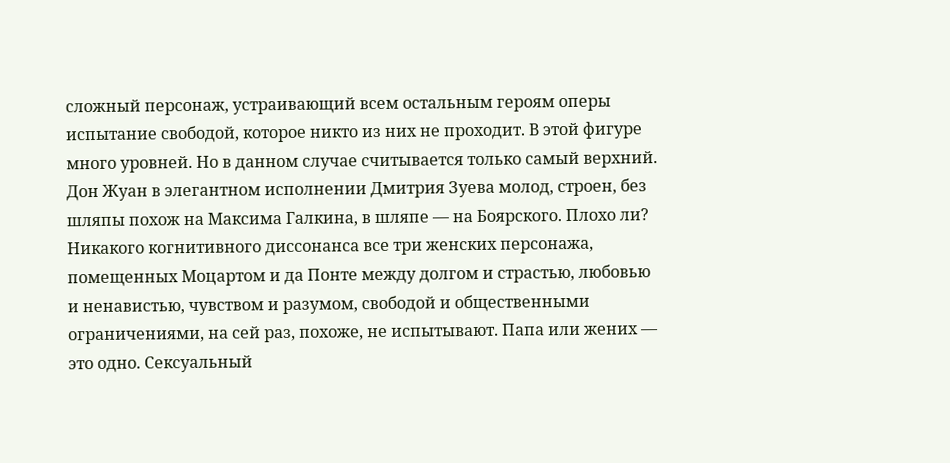сложный персонаж, устраивающий всем остальным героям оперы испытание свободой, которое никто из них не проходит. В этой фигуре много уровней. Но в данном случае считывается только самый верхний. Дон Жуан в элегантном исполнении Дмитрия Зуева молод, строен, без шляпы похож на Максима Галкина, в шляпе — на Боярского. Плохо ли? Никакого когнитивного диссонанса все три женских персонажа, помещенных Моцартом и да Понте между долгом и страстью, любовью и ненавистью, чувством и разумом, свободой и общественными ограничениями, на сей раз, похоже, не испытывают. Папа или жених — это одно. Сексуальный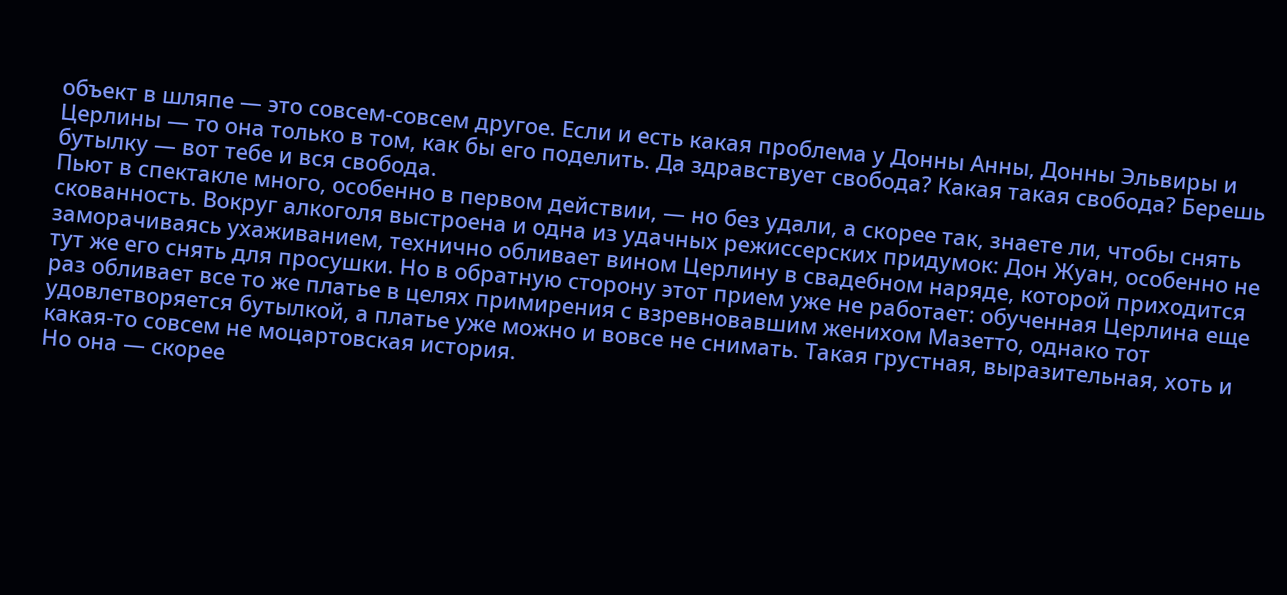объект в шляпе — это совсем-совсем другое. Если и есть какая проблема у Донны Анны, Донны Эльвиры и Церлины — то она только в том, как бы его поделить. Да здравствует свобода? Какая такая свобода? Берешь бутылку — вот тебе и вся свобода.
Пьют в спектакле много, особенно в первом действии, — но без удали, а скорее так, знаете ли, чтобы снять скованность. Вокруг алкоголя выстроена и одна из удачных режиссерских придумок: Дон Жуан, особенно не заморачиваясь ухаживанием, технично обливает вином Церлину в свадебном наряде, которой приходится тут же его снять для просушки. Но в обратную сторону этот прием уже не работает: обученная Церлина еще раз обливает все то же платье в целях примирения с взревновавшим женихом Мазетто, однако тот удовлетворяется бутылкой, а платье уже можно и вовсе не снимать. Такая грустная, выразительная, хоть и какая-то совсем не моцартовская история.
Но она — скорее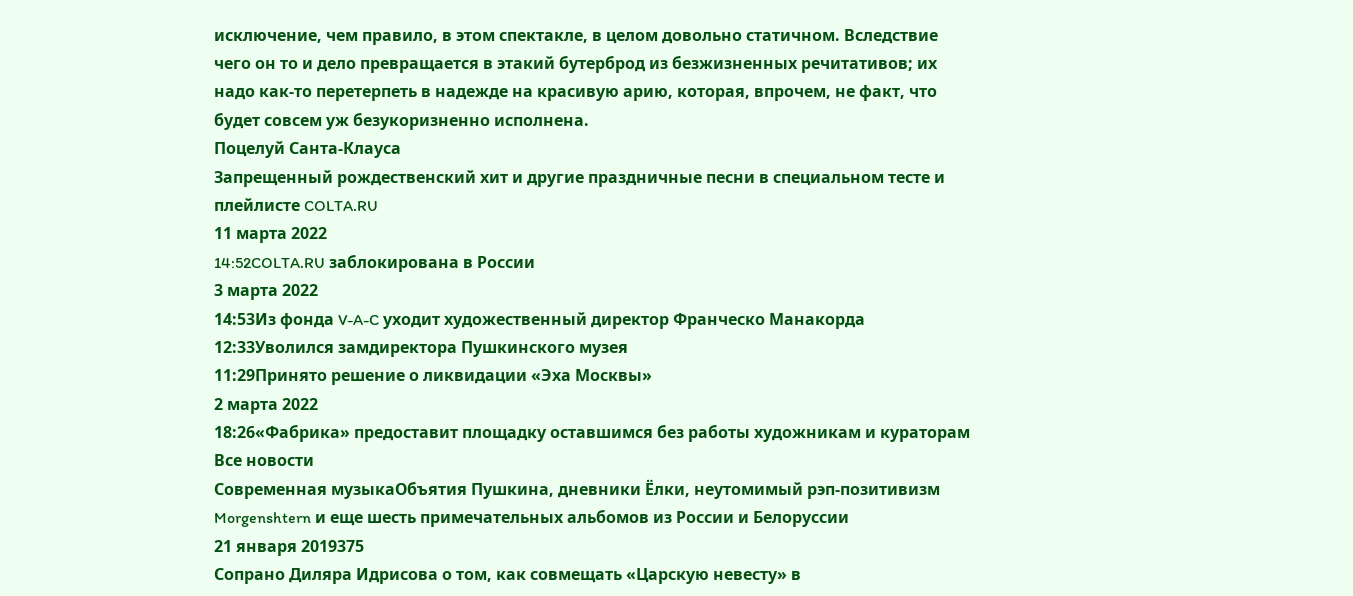исключение, чем правило, в этом спектакле, в целом довольно статичном. Вследствие чего он то и дело превращается в этакий бутерброд из безжизненных речитативов; их надо как-то перетерпеть в надежде на красивую арию, которая, впрочем, не факт, что будет совсем уж безукоризненно исполнена.
Поцелуй Санта-Клауса
Запрещенный рождественский хит и другие праздничные песни в специальном тесте и плейлисте COLTA.RU
11 марта 2022
14:52COLTA.RU заблокирована в России
3 марта 2022
14:53Из фонда V-A-C уходит художественный директор Франческо Манакорда
12:33Уволился замдиректора Пушкинского музея
11:29Принято решение о ликвидации «Эха Москвы»
2 марта 2022
18:26«Фабрика» предоставит площадку оставшимся без работы художникам и кураторам
Все новости
Современная музыкаОбъятия Пушкина, дневники Ёлки, неутомимый рэп-позитивизм Morgenshtern и еще шесть примечательных альбомов из России и Белоруссии
21 января 2019375
Сопрано Диляра Идрисова о том, как совмещать «Царскую невесту» в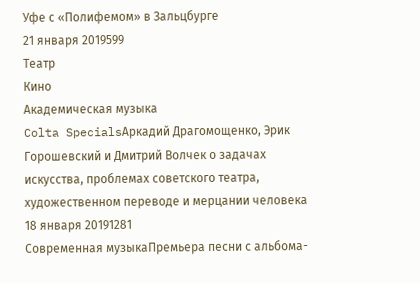Уфе с «Полифемом» в Зальцбурге
21 января 2019599
Театр
Кино
Академическая музыка
Colta SpecialsАркадий Драгомощенко, Эрик Горошевский и Дмитрий Волчек о задачах искусства, проблемах советского театра, художественном переводе и мерцании человека
18 января 20191281
Современная музыкаПремьера песни с альбома-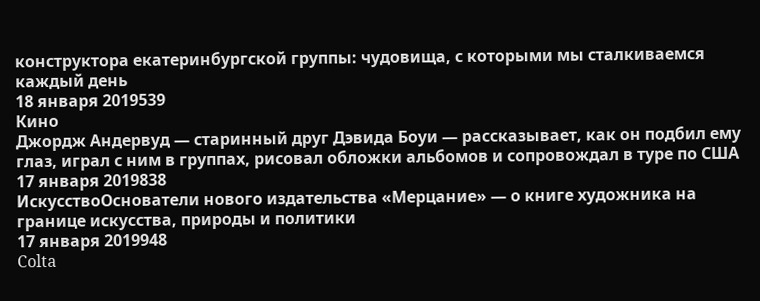конструктора екатеринбургской группы: чудовища, с которыми мы сталкиваемся каждый день
18 января 2019539
Кино
Джордж Андервуд — старинный друг Дэвида Боуи — рассказывает, как он подбил ему глаз, играл с ним в группах, рисовал обложки альбомов и сопровождал в туре по США
17 января 2019838
ИскусствоОснователи нового издательства «Мерцание» — о книге художника на границе искусства, природы и политики
17 января 2019948
Colta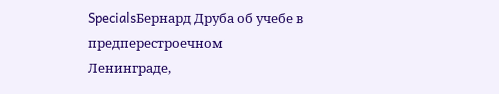SpecialsБернард Друба об учебе в предперестроечном Ленинграде,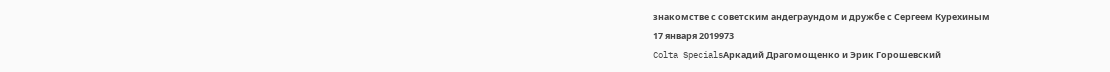знакомстве с советским андеграундом и дружбе с Сергеем Курехиным
17 января 2019973
Colta SpecialsАркадий Драгомощенко и Эрик Горошевский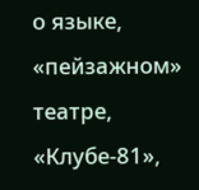о языке, «пейзажном» театре, «Клубе-81»,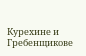Курехине и Гребенщикове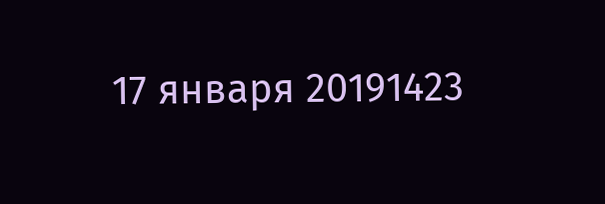17 января 20191423